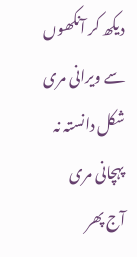دیکھ کر آنکھوں سے ویرانی مری
شکل دانستہ نہ پہچانی مری
آج پھر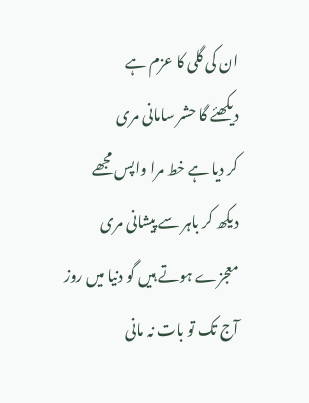ان کی گلی کا عزم ہے
دیکھئے گا حشر سامانی مری
کر دیا ہے خط مرا واپس مجھے
دیکھ کر باہر سے پیشانی مری
معجزے ہوتے ہیں گو دنیا میں روز
آج تک تو بات نہ مانی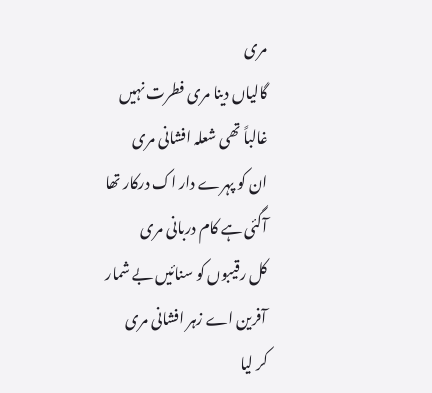مری
گالیاں دینا مری فطرت نہیں
غالباً تھی شعلہ افشانی مری
ان کو پہرے دار اک درکار تھا
آگئی ہے کام دربانی مری
کل رقیبوں کو سنائیں بے شمار
آفرین اے زہر افشانی مری
کر لیا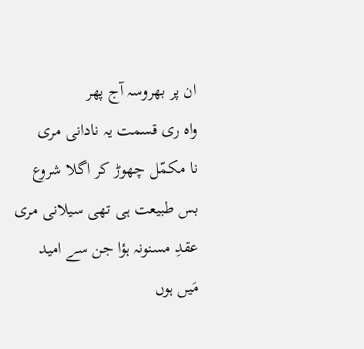ان پر بھروسہ آج پھر
واہ ری قسمت یہ نادانی مری
نا مکمّل چھوڑ کر اگلا شروع
بس طبیعت ہی تھی سیلانی مری
عقدِ مسنونہ ہؤا جن سے امید
مَیں ہوں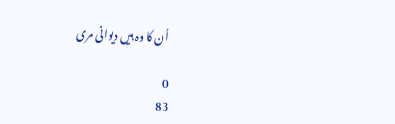اُن کا وہ ہیں دیوانی مری

0
83